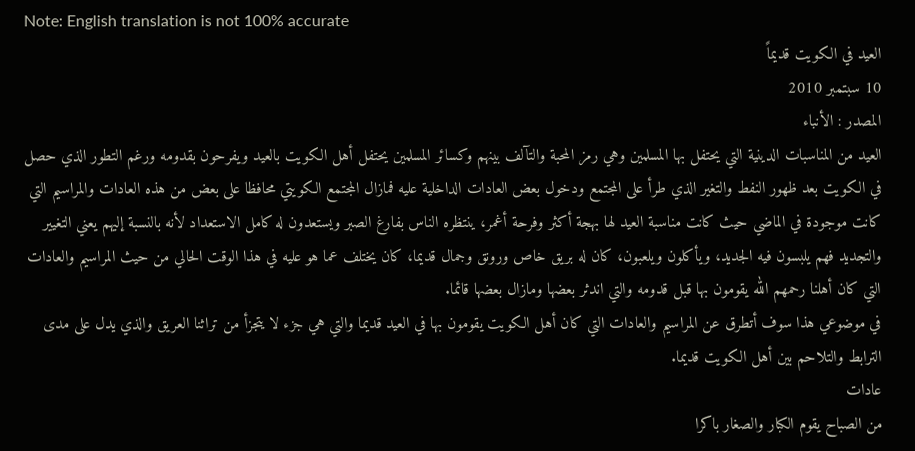Note: English translation is not 100% accurate
العيد في الكويت قديماً
10 سبتمبر 2010
المصدر : الأنباء
العيد من المناسبات الدينية التي يحتفل بها المسلمين وهي رمز المحبة والتآلف بينهم وكسائر المسلمين يحتفل أهل الكويت بالعيد ويفرحون بقدومه ورغم التطور الذي حصل في الكويت بعد ظهور النفط والتغير الذي طرأ على المجتمع ودخول بعض العادات الداخلية عليه فمازال المجتمع الكويتي محافظا على بعض من هذه العادات والمراسيم التي كانت موجودة في الماضي حيث كانت مناسبة العيد لها بهجة أكثر وفرحة أغمر، ينتظره الناس بفارغ الصبر ويستعدون له كامل الاستعداد لأنه بالنسبة إليهم يعني التغيير والتجديد فهم يلبسون فيه الجديد، ويأكلون ويلعبون، كان له بريق خاص ورونق وجمال قديما، كان يختلف عما هو عليه في هذا الوقت الحالي من حيث المراسيم والعادات التي كان أهلنا رحمهم الله يقومون بها قبل قدومه والتي اندثر بعضها ومازال بعضها قائما.
في موضوعي هذا سوف أتطرق عن المراسيم والعادات التي كان أهل الكويت يقومون بها في العيد قديما والتي هي جزء لا يتجزأ من تراثنا العريق والذي يدل على مدى الترابط والتلاحم بين أهل الكويت قديما.
عادات
من الصباح يقوم الكبار والصغار باكرا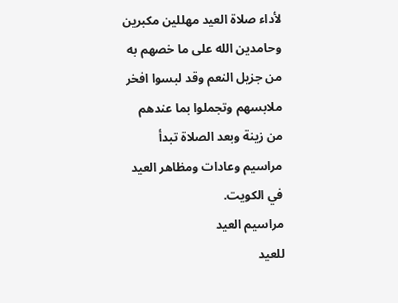لأداء صلاة العيد مهللين مكبرين وحامدين الله على ما خصهم به من جزيل النعم وقد لبسوا افخر ملابسهم وتجملوا بما عندهم من زينة وبعد الصلاة تبدأ مراسيم وعادات ومظاهر العيد في الكويت.
مراسيم العيد
للعيد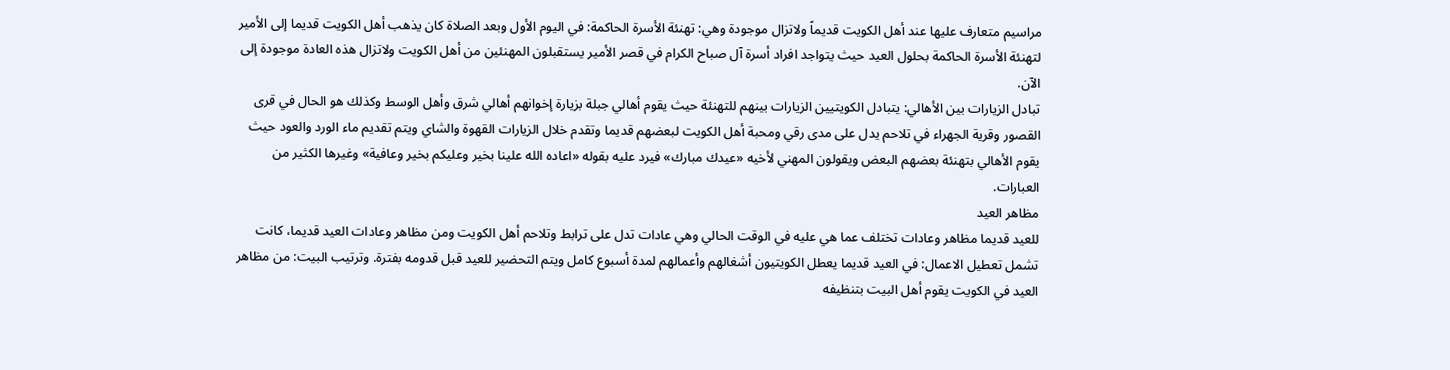مراسيم متعارف عليها عند أهل الكويت قديماً ولاتزال موجودة وهي: تهنئة الأسرة الحاكمة: في اليوم الأول وبعد الصلاة كان يذهب أهل الكويت قديما إلى الأمير لتهنئة الأسرة الحاكمة بحلول العيد حيث يتواجد افراد أسرة آل صباح الكرام في قصر الأمير يستقبلون المهنئين من أهل الكويت ولاتزال هذه العادة موجودة إلى الآن.
تبادل الزيارات بين الأهالي: يتبادل الكويتيين الزيارات بينهم للتهنئة حيث يقوم أهالي جبلة بزيارة إخوانهم أهالي شرق وأهل الوسط وكذلك هو الحال في قرى القصور وقرية الجهراء في تلاحم يدل على مدى رقي ومحبة أهل الكويت لبعضهم قديما وتقدم خلال الزيارات القهوة والشاي ويتم تقديم ماء الورد والعود حيث يقوم الأهالي بتهنئة بعضهم البعض ويقولون المهني لأخيه «عيدك مبارك» فيرد عليه بقوله «اعاده الله علينا بخير وعليكم بخير وعافية» وغيرها الكثير من العبارات.
مظاهر العيد
للعيد قديما مظاهر وعادات تختلف عما هي عليه في الوقت الحالي وهي عادات تدل على ترابط وتلاحم أهل الكويت ومن مظاهر وعادات العيد قديما، كانت تشمل تعطيل الاعمال: في العيد قديما يعطل الكويتيون أشغالهم وأعمالهم لمدة أسبوع كامل ويتم التحضير للعيد قبل قدومه بفترة. وترتيب البيت: من مظاهر العيد في الكويت يقوم أهل البيت بتنظيفه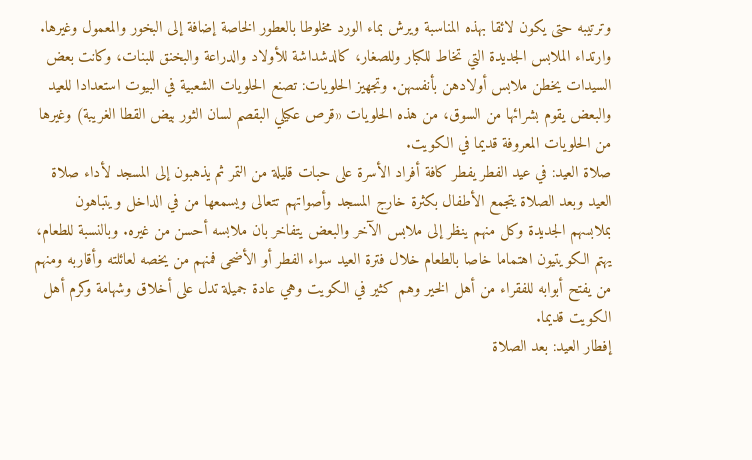وترتيبه حتى يكون لائقا بهذه المناسبة ويرش بماء الورد مخلوطا بالعطور الخاصة إضافة إلى البخور والمعمول وغيرها. وارتداء الملابس الجديدة التي تخاط للكبار وللصغار، كالدشداشة للأولاد والدراعة والبخنق للبنات، وكانت بعض السيدات يخطن ملابس أولادهن بأنفسهن. وتجهيز الحلويات: تصنع الحلويات الشعبية في البيوت استعدادا للعيد والبعض يقوم بشرائها من السوق، من هذه الحلويات «قرص عكيلي البقصم لسان الثور بيض القطا الغريبة) وغيرها من الحلويات المعروفة قديما في الكويت.
صلاة العيد: في عيد الفطر يفطر كافة أفراد الأسرة على حبات قليلة من التمر ثم يذهبون إلى المسجد لأداء صلاة العيد وبعد الصلاة يتجمع الأطفال بكثرة خارج المسجد وأصواتهم تتعالى ويسمعها من في الداخل ويتباهون بملابسهم الجديدة وكل منهم ينظر إلى ملابس الآخر والبعض يتفاخر بان ملابسه أحسن من غيره. وبالنسبة للطعام، يهتم الكويتيون اهتماما خاصا بالطعام خلال فترة العيد سواء الفطر أو الأضحى فمنهم من يخصه لعائلته وأقاربه ومنهم من يفتح أبوابه للفقراء من أهل الخير وهم كثير في الكويت وهي عادة جميلة تدل على أخلاق وشهامة وكرم أهل الكويت قديما.
إفطار العيد: بعد الصلاة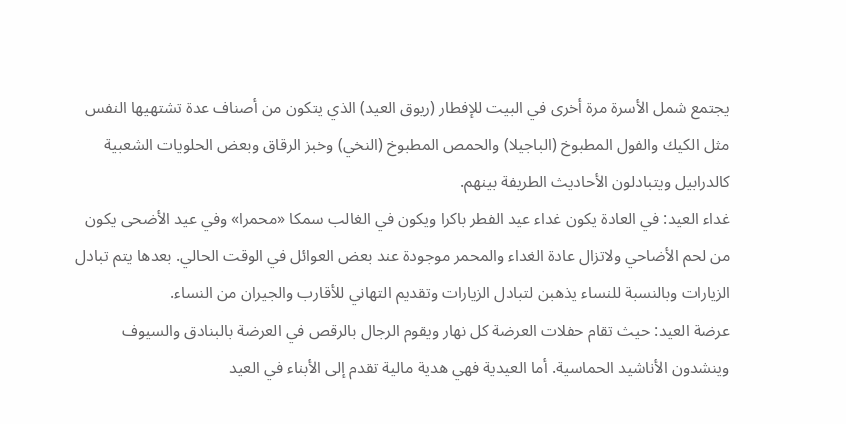يجتمع شمل الأسرة مرة أخرى في البيت للإفطار (ريوق العيد) الذي يتكون من أصناف عدة تشتهيها النفس مثل الكيك والفول المطبوخ (الباجيلا) والحمص المطبوخ (النخي) وخبز الرقاق وبعض الحلويات الشعبية كالدرابيل ويتبادلون الأحاديث الطريفة بينهم.
غداء العيد: في العادة يكون غداء عيد الفطر باكرا ويكون في الغالب سمكا «محمرا» وفي عيد الأضحى يكون من لحم الأضاحي ولاتزال عادة الغداء والمحمر موجودة عند بعض العوائل في الوقت الحالي. بعدها يتم تبادل الزيارات وبالنسبة للنساء يذهبن لتبادل الزيارات وتقديم التهاني للأقارب والجيران من النساء.
عرضة العيد: حيث تقام حفلات العرضة كل نهار ويقوم الرجال بالرقص في العرضة بالبنادق والسيوف وينشدون الأناشيد الحماسية. أما العيدية فهي هدية مالية تقدم إلى الأبناء في العيد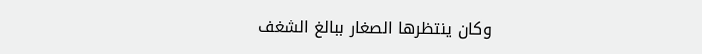وكان ينتظرها الصغار ببالغ الشغف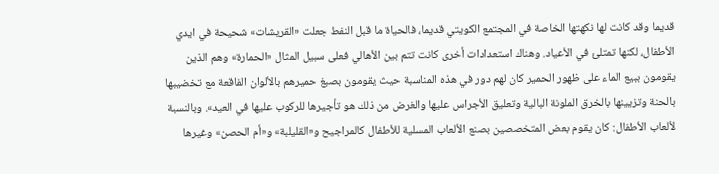قديما وقد كانت لها نكهتها الخاصة في المجتمع الكويتي قديما، فالحياة ما قبل النفط جعلت «القريشات» شحيحة في ايدي الأطفال، لكنها تمتلئ في الأعياد. وهناك استعدادات أخرى كانت تتم بين الأهالي فعلى سبيل المثال «الحمارة» وهم الذين يقومون ببيع الماء على ظهور الحمير كان لهم دور في هذه المناسبة حيث يقومون بصبغ حميرهم بالألوان الفاقعة مع تخضيبها بالحنة وتزيينها بالخرق الملونة البالية وتعليق الأجراس عليها والغرض من ذلك هو تأجيرها للركوب عليها في العيد». وبالنسبة لألعاب الأطفال: كان يقوم بعض المتخصصين بصنع الألعاب المسلية للأطفال كالمراجيح و«القليلبة» و«أم الحصن» وغيرها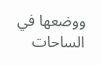ووضعها في الساحات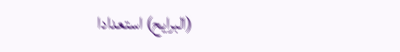(البرايح) استعدادا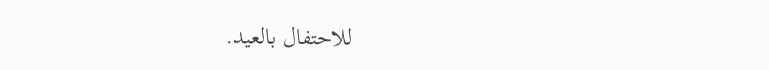للاحتفال بالعيد.